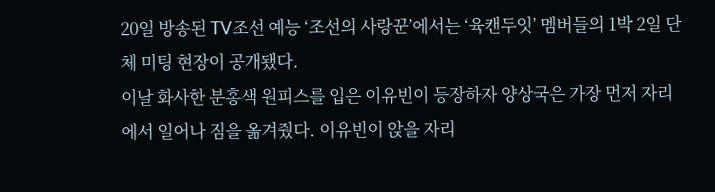20일 방송된 TV조선 예능 ‘조선의 사랑꾼’에서는 ‘육캔두잇’ 멤버들의 1박 2일 단체 미팅 현장이 공개됐다.
이날 화사한 분홍색 원피스를 입은 이유빈이 등장하자 양상국은 가장 먼저 자리에서 일어나 짐을 옮겨줬다. 이유빈이 앉을 자리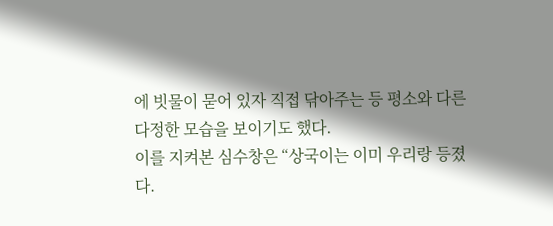에 빗물이 묻어 있자 직접 닦아주는 등 평소와 다른 다정한 모습을 보이기도 했다.
이를 지켜본 심수창은 “상국이는 이미 우리랑 등졌다.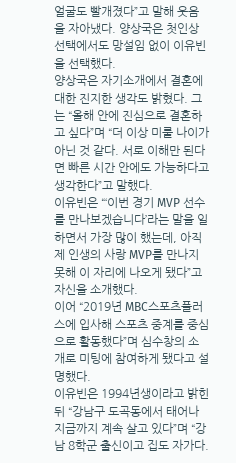얼굴도 빨개졌다”고 말해 웃음을 자아냈다. 양상국은 첫인상 선택에서도 망설임 없이 이유빈을 선택했다.
양상국은 자기소개에서 결혼에 대한 진지한 생각도 밝혔다. 그는 “올해 안에 진심으로 결혼하고 싶다”며 “더 이상 미룰 나이가 아닌 것 같다. 서로 이해만 된다면 빠른 시간 안에도 가능하다고 생각한다”고 말했다.
이유빈은 “‘이번 경기 MVP 선수를 만나보겠습니다’라는 말을 일하면서 가장 많이 했는데, 아직 제 인생의 사랑 MVP를 만나지 못해 이 자리에 나오게 됐다”고 자신을 소개했다.
이어 “2019년 MBC스포츠플러스에 입사해 스포츠 중계를 중심으로 활동했다”며 심수창의 소개로 미팅에 참여하게 됐다고 설명했다.
이유빈은 1994년생이라고 밝힌 뒤 “강남구 도곡동에서 태어나 지금까지 계속 살고 있다”며 “강남 8학군 출신이고 집도 자가다.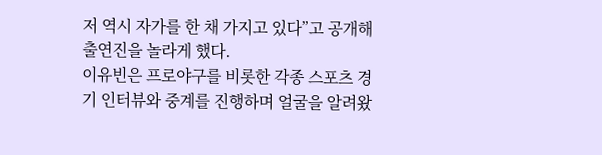저 역시 자가를 한 채 가지고 있다”고 공개해 출연진을 놀라게 했다.
이유빈은 프로야구를 비롯한 각종 스포츠 경기 인터뷰와 중계를 진행하며 얼굴을 알려왔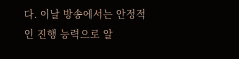다. 이날 방송에서는 안정적인 진행 능력으로 알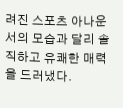려진 스포츠 아나운서의 모습과 달리 솔직하고 유쾌한 매력을 드러냈다.